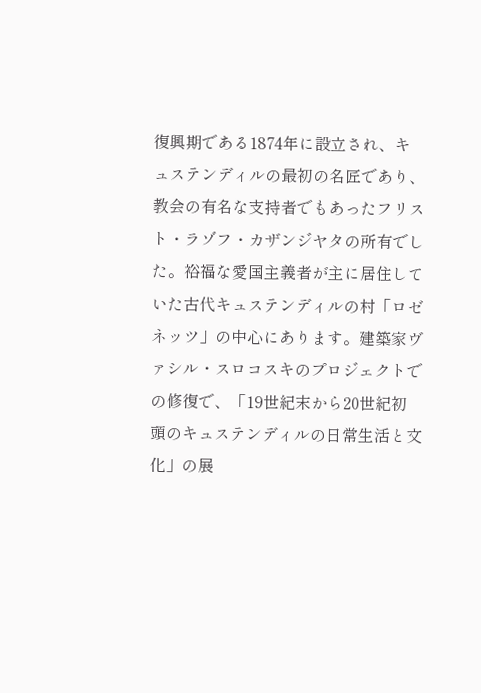復興期である1874年に設立され、キュステンディルの最初の名匠であり、教会の有名な支持者でもあったフリスト・ラゾフ・カザンジヤタの所有でした。裕福な愛国主義者が主に居住していた古代キュステンディルの村「ロゼネッツ」の中心にあります。建築家ヴァシル・スロコスキのプロジェクトでの修復で、「19世紀末から20世紀初頭のキュステンディルの日常生活と文化」の展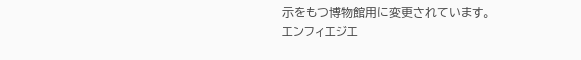示をもつ博物館用に変更されています。
エンフィエジエ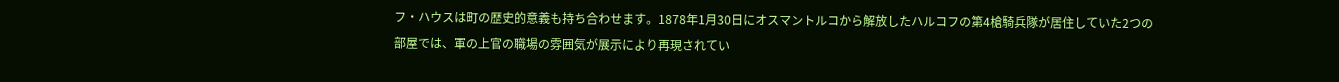フ・ハウスは町の歴史的意義も持ち合わせます。1878年1月30日にオスマントルコから解放したハルコフの第4槍騎兵隊が居住していた2つの部屋では、軍の上官の職場の雰囲気が展示により再現されてい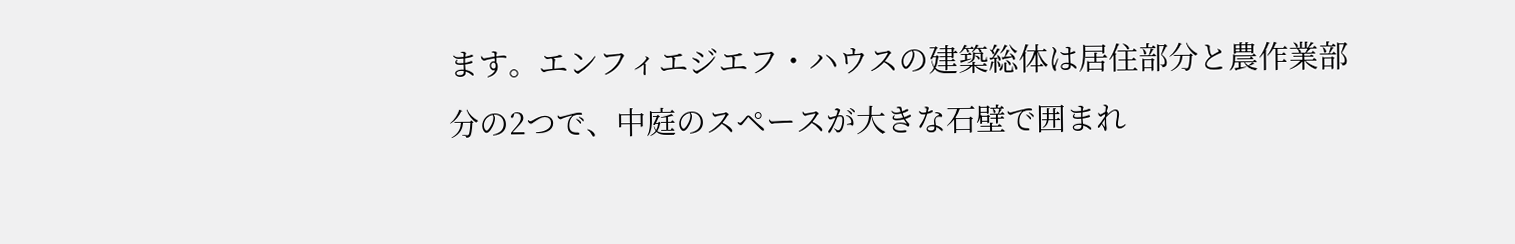ます。エンフィエジエフ・ハウスの建築総体は居住部分と農作業部分の2つで、中庭のスペースが大きな石壁で囲まれ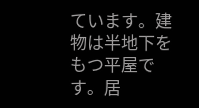ています。建物は半地下をもつ平屋です。居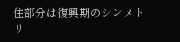住部分は復興期のシンメトリ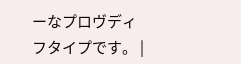ーなプロヴディフタイプです。 |